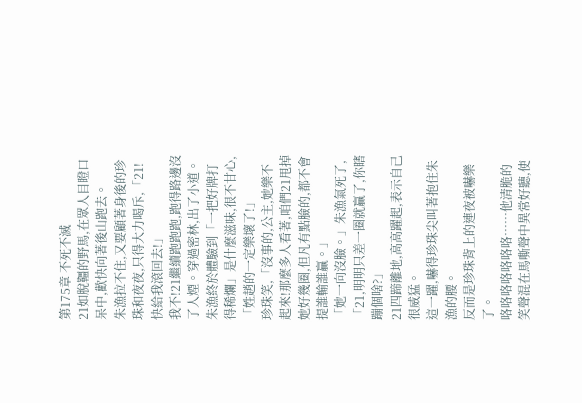第175章 不死不滅
21如脫韁的野馬,在眾人目瞪口呆中,歡快向著後山跑去。
朱漁拉不住,又要顧著身後的珍珠和夜夜,只得大力喝斥,「21!快給我滾回去!」
我不!21繼續跑跑跑,跑得路邊沒了人煙。穿過密林,出了小道。
朱漁終於體驗到「一把好牌打得稀爛」是什麼滋味,很不甘心,「姓趙的一定樂壞了!」
珍珠笑,「沒事的,公主,她樂不起來!那麼多人看著,咱們21甩掉她好幾圈,但凡有點臉的,都不會提誰輸誰贏。」
「她一向沒臉。」朱漁氣死了,「21,明明只差一圈就贏了,你瞎蹦個啥?」
21四蹄離地,高高躍起,表示自己很威猛。
這一躍,嚇得珍珠尖叫著抱住朱漁的腰。
反而是珍珠背上的連夜被嚇樂了。
咯咯咯咯咯咯咯……他清脆的笑聲混在馬嘶聲中異常好聽,使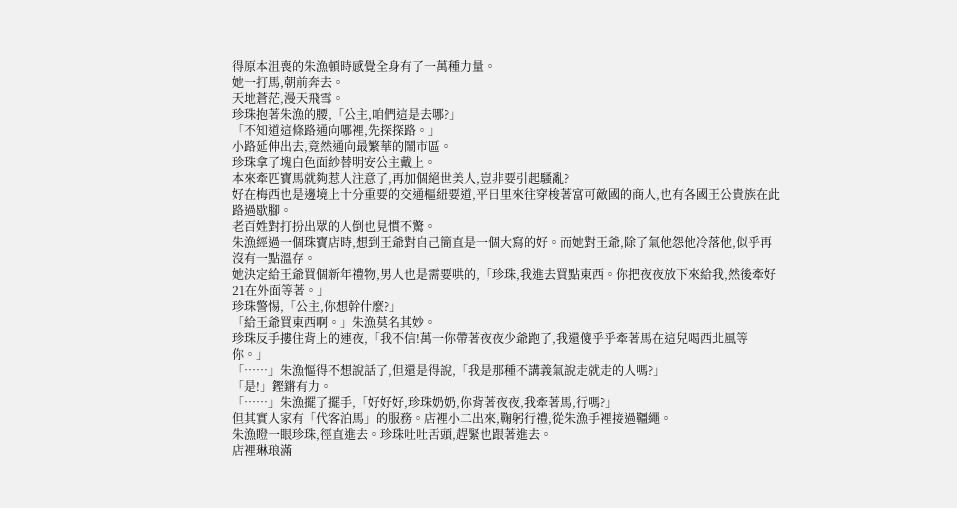得原本沮喪的朱漁頓時感覺全身有了一萬種力量。
她一打馬,朝前奔去。
天地蒼茫,漫天飛雪。
珍珠抱著朱漁的腰,「公主,咱們這是去哪?」
「不知道這條路通向哪裡,先探探路。」
小路延伸出去,竟然通向最繁華的鬧市區。
珍珠拿了塊白色面紗替明安公主戴上。
本來牽匹寶馬就夠惹人注意了,再加個絕世美人,豈非要引起騷亂?
好在梅西也是邊境上十分重要的交通樞紐要道,平日里來往穿梭著富可敵國的商人,也有各國王公貴族在此路過歇腳。
老百姓對打扮出眾的人倒也見慣不驚。
朱漁經過一個珠寶店時,想到王爺對自己簡直是一個大寫的好。而她對王爺,除了氣他怨他冷落他,似乎再沒有一點溫存。
她決定給王爺買個新年禮物,男人也是需要哄的,「珍珠,我進去買點東西。你把夜夜放下來給我,然後牽好21在外面等著。」
珍珠警惕,「公主,你想幹什麼?」
「給王爺買東西啊。」朱漁莫名其妙。
珍珠反手摟住背上的連夜,「我不信!萬一你帶著夜夜少爺跑了,我還傻乎乎牽著馬在這兒喝西北風等你。」
「……」朱漁慪得不想說話了,但還是得說,「我是那種不講義氣說走就走的人嗎?」
「是!」鏗鏘有力。
「……」朱漁擺了擺手,「好好好,珍珠奶奶,你背著夜夜,我牽著馬,行嗎?」
但其實人家有「代客泊馬」的服務。店裡小二出來,鞠躬行禮,從朱漁手裡接過韁繩。
朱漁瞪一眼珍珠,徑直進去。珍珠吐吐舌頭,趕緊也跟著進去。
店裡琳琅滿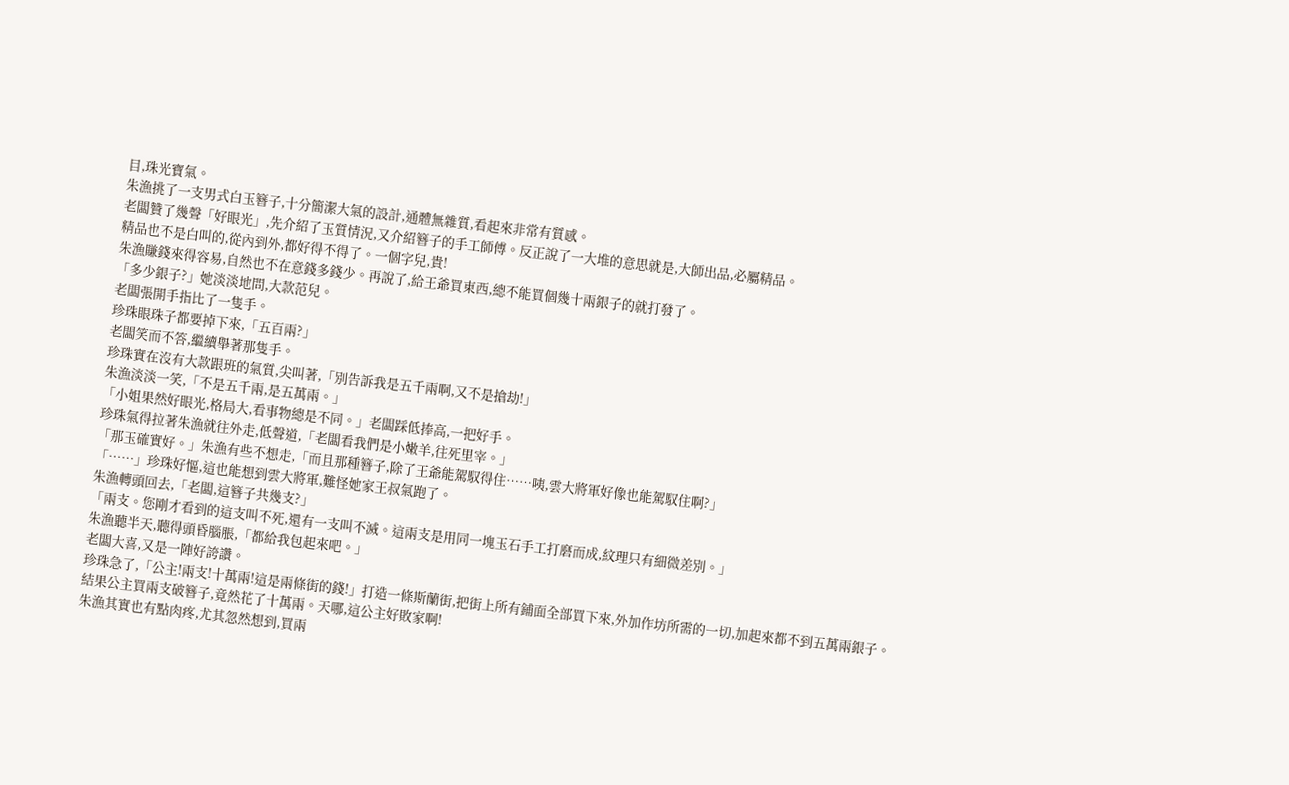目,珠光寶氣。
朱漁挑了一支男式白玉簪子,十分簡潔大氣的設計,通體無雜質,看起來非常有質感。
老闆贊了幾聲「好眼光」,先介紹了玉質情況,又介紹簪子的手工師傅。反正說了一大堆的意思就是,大師出品,必屬精品。
精品也不是白叫的,從內到外,都好得不得了。一個字兒,貴!
朱漁賺錢來得容易,自然也不在意錢多錢少。再說了,給王爺買東西,總不能買個幾十兩銀子的就打發了。
「多少銀子?」她淡淡地問,大款范兒。
老闆張開手指比了一隻手。
珍珠眼珠子都要掉下來,「五百兩?」
老闆笑而不答,繼續舉著那隻手。
珍珠實在沒有大款跟班的氣質,尖叫著,「別告訴我是五千兩啊,又不是搶劫!」
朱漁淡淡一笑,「不是五千兩,是五萬兩。」
「小姐果然好眼光,格局大,看事物總是不同。」老闆踩低捧高,一把好手。
珍珠氣得拉著朱漁就往外走,低聲道,「老闆看我們是小嫩羊,往死里宰。」
「那玉確實好。」朱漁有些不想走,「而且那種簪子,除了王爺能駕馭得住……咦,雲大將軍好像也能駕馭住啊?」
「……」珍珠好慪,這也能想到雲大將軍,難怪她家王叔氣跑了。
朱漁轉頭回去,「老闆,這簪子共幾支?」
「兩支。您剛才看到的這支叫不死,還有一支叫不滅。這兩支是用同一塊玉石手工打磨而成,紋理只有細微差別。」
朱漁聽半天,聽得頭昏腦脹,「都給我包起來吧。」
老闆大喜,又是一陣好誇讚。
珍珠急了,「公主!兩支!十萬兩!這是兩條街的錢!」打造一條斯蘭街,把街上所有鋪面全部買下來,外加作坊所需的一切,加起來都不到五萬兩銀子。
結果公主買兩支破簪子,竟然花了十萬兩。天哪,這公主好敗家啊!
朱漁其實也有點肉疼,尤其忽然想到,買兩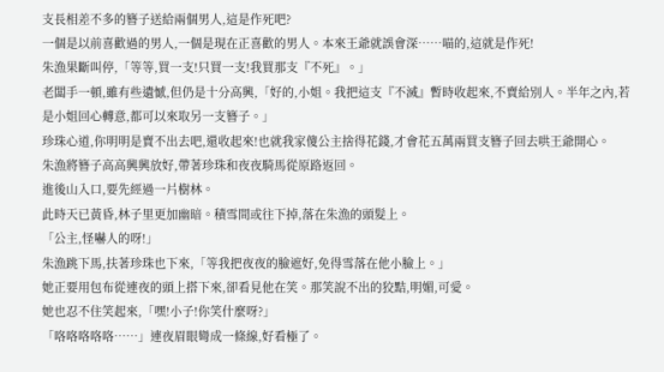支長相差不多的簪子送給兩個男人,這是作死吧?
一個是以前喜歡過的男人,一個是現在正喜歡的男人。本來王爺就誤會深……喵的,這就是作死!
朱漁果斷叫停,「等等,買一支!只買一支!我買那支『不死』。」
老闆手一頓,雖有些遺憾,但仍是十分高興,「好的,小姐。我把這支『不滅』暫時收起來,不賣給別人。半年之內,若是小姐回心轉意,都可以來取另一支簪子。」
珍珠心道,你明明是賣不出去吧,還收起來!也就我家傻公主捨得花錢,才會花五萬兩買支簪子回去哄王爺開心。
朱漁將簪子高高興興放好,帶著珍珠和夜夜騎馬從原路返回。
進後山入口,要先經過一片樹林。
此時天已黃昏,林子里更加幽暗。積雪間或往下掉,落在朱漁的頭髮上。
「公主,怪嚇人的呀!」
朱漁跳下馬,扶著珍珠也下來,「等我把夜夜的臉遮好,免得雪落在他小臉上。」
她正要用包布從連夜的頭上搭下來,卻看見他在笑。那笑說不出的狡黠,明媚,可愛。
她也忍不住笑起來,「嘿!小子!你笑什麼呀?」
「咯咯咯咯咯……」連夜眉眼彎成一條線,好看極了。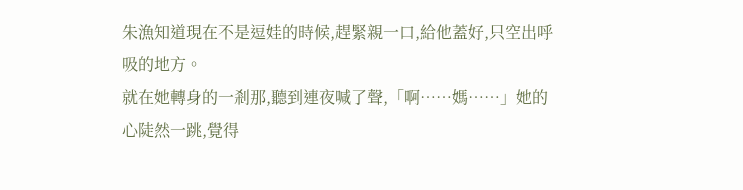朱漁知道現在不是逗娃的時候,趕緊親一口,給他蓋好,只空出呼吸的地方。
就在她轉身的一剎那,聽到連夜喊了聲,「啊……媽……」她的心陡然一跳,覺得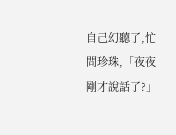自己幻聽了,忙問珍珠,「夜夜剛才說話了?」